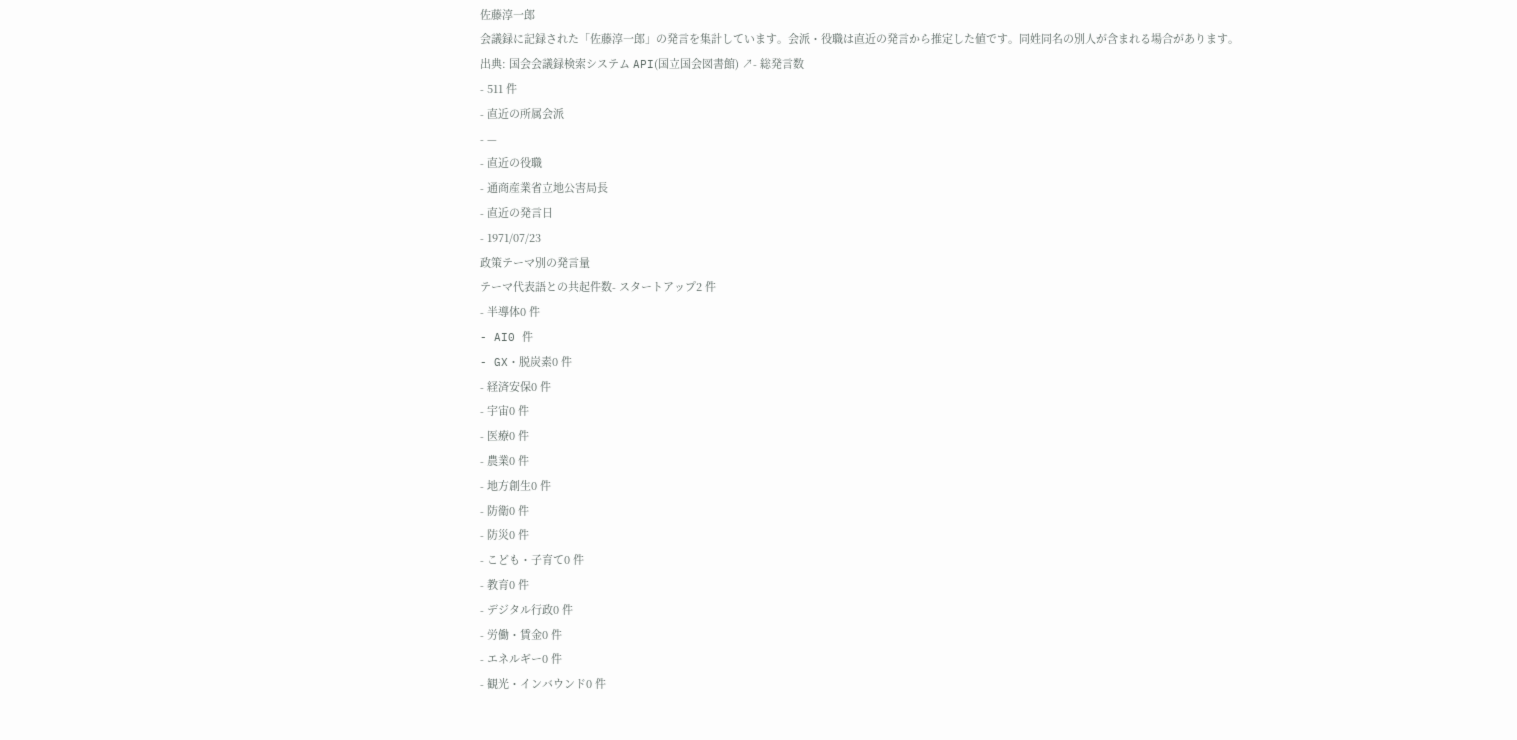佐藤淳一郎
会議録に記録された「佐藤淳一郎」の発言を集計しています。会派・役職は直近の発言から推定した値です。同姓同名の別人が含まれる場合があります。
出典: 国会会議録検索システム API(国立国会図書館) ↗- 総発言数
- 511 件
- 直近の所属会派
- —
- 直近の役職
- 通商産業省立地公害局長
- 直近の発言日
- 1971/07/23
政策テーマ別の発言量
テーマ代表語との共起件数- スタートアップ2 件
- 半導体0 件
- AI0 件
- GX・脱炭素0 件
- 経済安保0 件
- 宇宙0 件
- 医療0 件
- 農業0 件
- 地方創生0 件
- 防衛0 件
- 防災0 件
- こども・子育て0 件
- 教育0 件
- デジタル行政0 件
- 労働・賃金0 件
- エネルギー0 件
- 観光・インバウンド0 件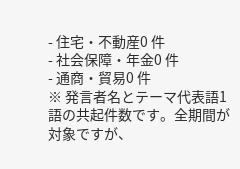- 住宅・不動産0 件
- 社会保障・年金0 件
- 通商・貿易0 件
※ 発言者名とテーマ代表語1語の共起件数です。全期間が対象ですが、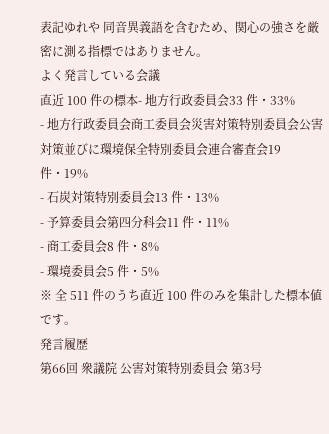表記ゆれや 同音異義語を含むため、関心の強さを厳密に測る指標ではありません。
よく発言している会議
直近 100 件の標本- 地方行政委員会33 件・33%
- 地方行政委員会商工委員会災害対策特別委員会公害対策並びに環境保全特別委員会連合審査会19 件・19%
- 石炭対策特別委員会13 件・13%
- 予算委員会第四分科会11 件・11%
- 商工委員会8 件・8%
- 環境委員会5 件・5%
※ 全 511 件のうち直近 100 件のみを集計した標本値です。
発言履歴
第66回 衆議院 公害対策特別委員会 第3号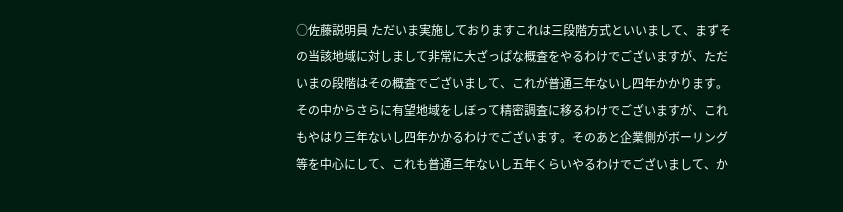○佐藤説明員 ただいま実施しておりますこれは三段階方式といいまして、まずその当該地域に対しまして非常に大ざっぱな概査をやるわけでございますが、ただいまの段階はその概査でございまして、これが普通三年ないし四年かかります。その中からさらに有望地域をしぼって精密調査に移るわけでございますが、これもやはり三年ないし四年かかるわけでございます。そのあと企業側がボーリング等を中心にして、これも普通三年ないし五年くらいやるわけでございまして、か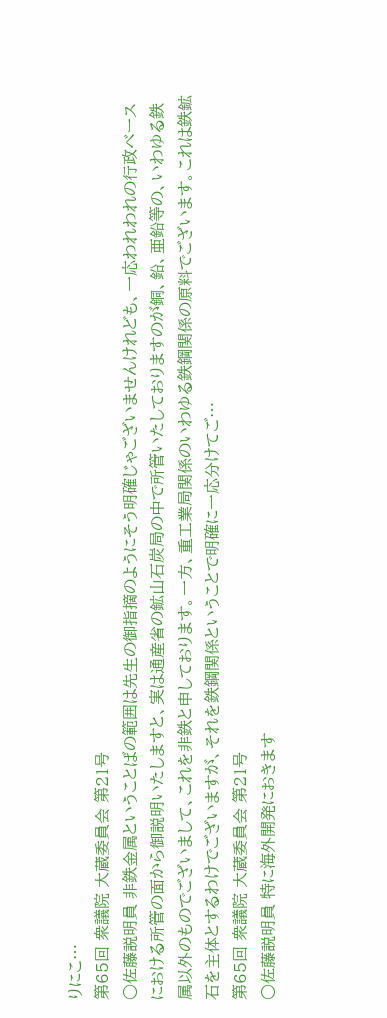りにこ…
第65回 衆議院 大蔵委員会 第21号
○佐藤説明員 非鉄金属ということばの範囲は先生の御指摘のようにそう明確じゃございませんけれども、一応われわれの行政ベースにおける所管の面から御説明いたしますと、実は通産省の鉱山石炭局の中で所管いたしておりますのが銅、鉛、亜鉛等の、いわゆる鉄属以外のものでございまして、これを非鉄と申しております。一方、重工業局関係のいわゆる鉄鋼関係の原料でございます。これは鉄鉱石を主体とするわけでございますが、それを鉄鋼関係ということで明確に一応分けてご…
第65回 衆議院 大蔵委員会 第21号
○佐藤説明員 特に海外開発におきます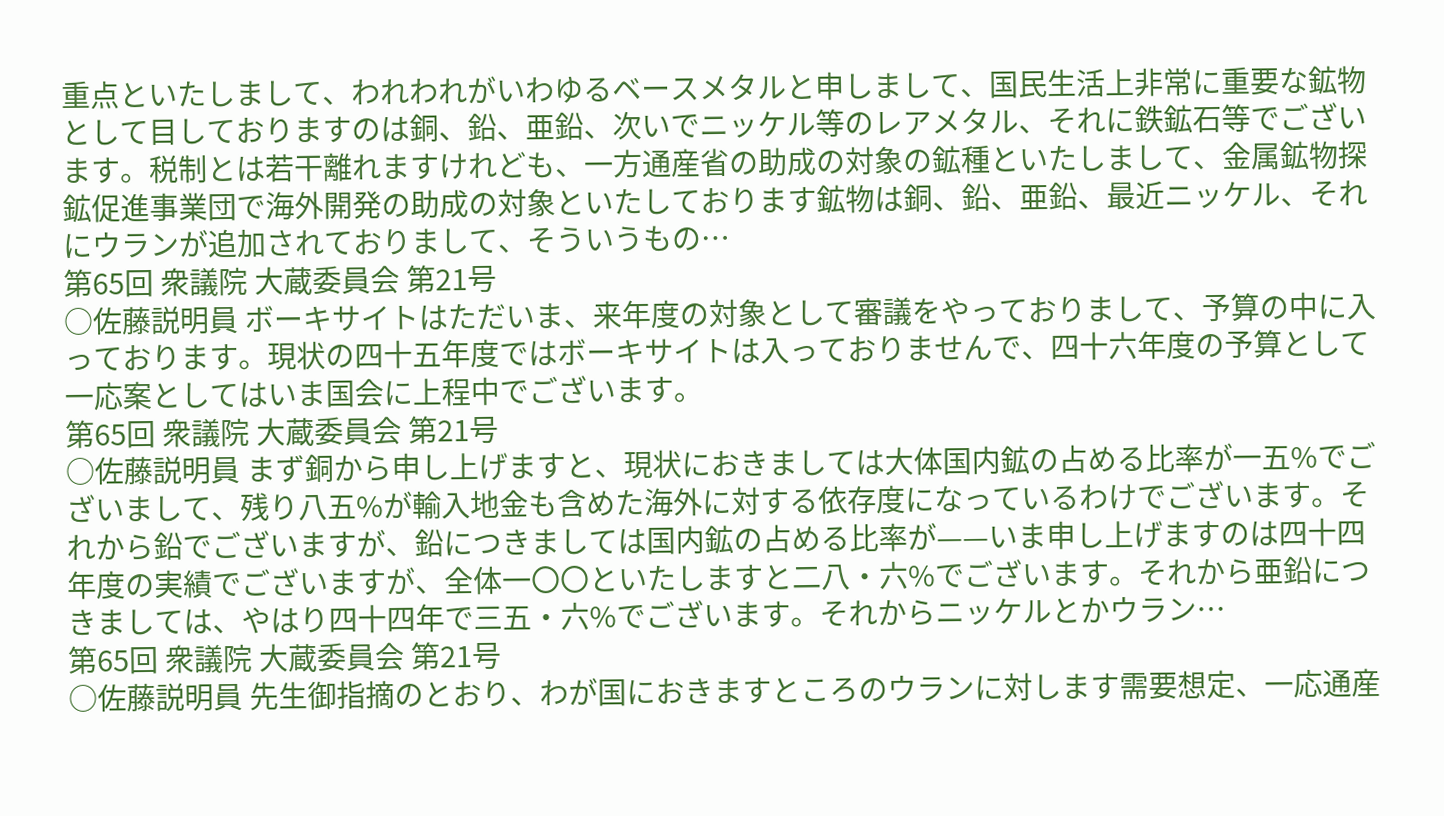重点といたしまして、われわれがいわゆるベースメタルと申しまして、国民生活上非常に重要な鉱物として目しておりますのは銅、鉛、亜鉛、次いでニッケル等のレアメタル、それに鉄鉱石等でございます。税制とは若干離れますけれども、一方通産省の助成の対象の鉱種といたしまして、金属鉱物探鉱促進事業団で海外開発の助成の対象といたしております鉱物は銅、鉛、亜鉛、最近ニッケル、それにウランが追加されておりまして、そういうもの…
第65回 衆議院 大蔵委員会 第21号
○佐藤説明員 ボーキサイトはただいま、来年度の対象として審議をやっておりまして、予算の中に入っております。現状の四十五年度ではボーキサイトは入っておりませんで、四十六年度の予算として一応案としてはいま国会に上程中でございます。
第65回 衆議院 大蔵委員会 第21号
○佐藤説明員 まず銅から申し上げますと、現状におきましては大体国内鉱の占める比率が一五%でございまして、残り八五%が輸入地金も含めた海外に対する依存度になっているわけでございます。それから鉛でございますが、鉛につきましては国内鉱の占める比率が——いま申し上げますのは四十四年度の実績でございますが、全体一〇〇といたしますと二八・六%でございます。それから亜鉛につきましては、やはり四十四年で三五・六%でございます。それからニッケルとかウラン…
第65回 衆議院 大蔵委員会 第21号
○佐藤説明員 先生御指摘のとおり、わが国におきますところのウランに対します需要想定、一応通産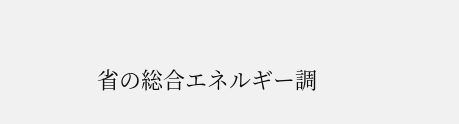省の総合エネルギー調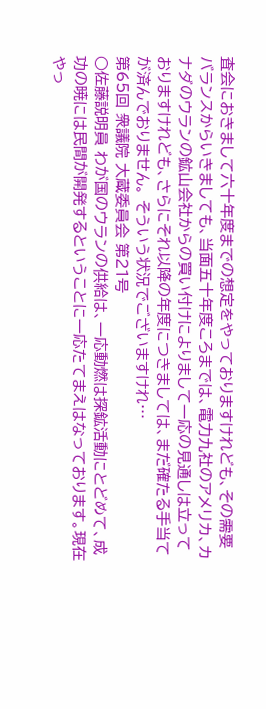査会におきまして六十年度までの想定をやっておりますけれども、その需要バランスからいきましても、当面五十年度ころまでは、電力九社のアメリカ、カナダのウランの鉱山会社からの買い付けによりまして一応の見通しは立っておりますけれども、さらにそれ以降の年度につきましては、まだ確たる手当てが済んでおりません。 そういう状況でございますけれ…
第65回 衆議院 大蔵委員会 第21号
○佐藤説明員 わが国のウランの供給は、一応動燃は探鉱活動にとどめて、成功の暁には民間が開発するということに一応たてまえはなっております。現在やっ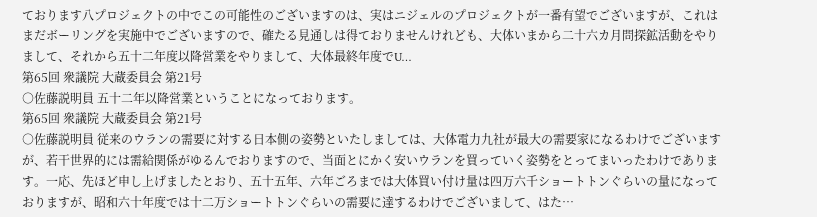ております八プロジェクトの中でこの可能性のございますのは、実はニジェルのプロジェクトが一番有望でございますが、これはまだボーリングを実施中でございますので、確たる見通しは得ておりませんけれども、大体いまから二十六カ月問探鉱活動をやりまして、それから五十二年度以降営業をやりまして、大体最終年度でU…
第65回 衆議院 大蔵委員会 第21号
○佐藤説明員 五十二年以降営業ということになっております。
第65回 衆議院 大蔵委員会 第21号
○佐藤説明員 従来のウランの需要に対する日本側の姿勢といたしましては、大体電力九社が最大の需要家になるわけでございますが、若干世界的には需給関係がゆるんでおりますので、当面とにかく安いウランを買っていく姿勢をとってまいったわけであります。一応、先ほど申し上げましたとおり、五十五年、六年ごろまでは大体買い付け量は四万六千ショートトンぐらいの量になっておりますが、昭和六十年度では十二万ショートトンぐらいの需要に達するわけでございまして、はた…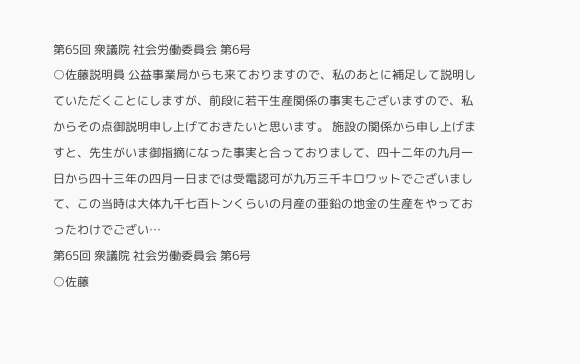第65回 衆議院 社会労働委員会 第6号
○佐藤説明員 公益事業局からも来ておりますので、私のあとに補足して説明していただくことにしますが、前段に若干生産関係の事実もございますので、私からその点御説明申し上げておきたいと思います。 施設の関係から申し上げますと、先生がいま御指摘になった事実と合っておりまして、四十二年の九月一日から四十三年の四月一日までは受電認可が九万三千キロワットでございまして、この当時は大体九千七百トンくらいの月産の亜鉛の地金の生産をやっておったわけでござい…
第65回 衆議院 社会労働委員会 第6号
○佐藤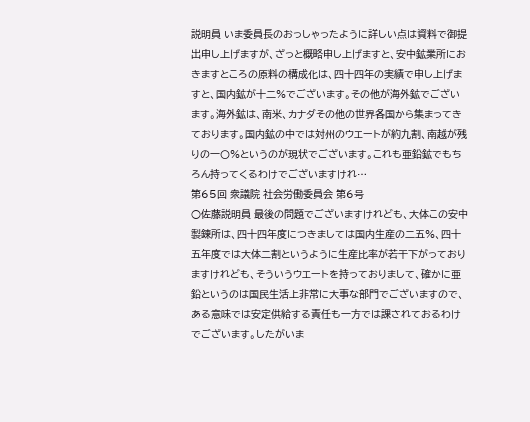説明員 いま委員長のおっしゃったように詳しい点は資料で御提出申し上げますが、ざっと概略申し上げますと、安中鉱業所におきますところの原料の構成化は、四十四年の実績で申し上げますと、国内鉱が十二%でございます。その他が海外鉱でございます。海外鉱は、南米、カナダその他の世界各国から集まってきております。国内鉱の中では対州のウエートが約九割、南越が残りの一〇%というのが現状でございます。これも亜鉛鉱でもちろん持ってくるわけでございますけれ…
第65回 衆議院 社会労働委員会 第6号
○佐藤説明員 最後の問題でございますけれども、大体この安中製錬所は、四十四年度につきましては国内生産の二五%、四十五年度では大体二割というように生産比率が若干下がっておりますけれども、そういうウエートを持っておりまして、確かに亜鉛というのは国民生活上非常に大事な部門でございますので、ある意味では安定供給する責任も一方では課されておるわけでございます。したがいま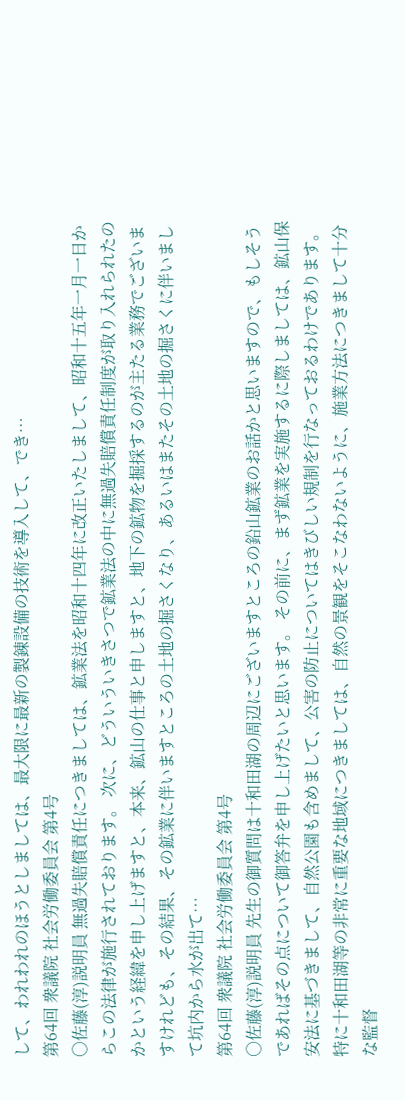して、われわれのほうとしましては、最大限に最新の製錬設備の技術を導入して、でき…
第64回 衆議院 社会労働委員会 第4号
○佐藤(淳)説明員 無過失賠償責任につきましては、鉱業法を昭和十四年に改正いたしまして、昭和十五年一月一日からこの法律が施行されております。 次に、どういういきさつで鉱業法の中に無過失賠償責任制度が取り入れられたのかという経緯を申し上げますと、本来、鉱山の仕事と申しますと、地下の鉱物を掘採するのが主たる業務でございますけれども、その結果、その鉱業に伴いますところの土地の掘さくなり、あるいはまたその土地の掘さくに伴いまして坑内から水が出て…
第64回 衆議院 社会労働委員会 第4号
○佐藤(淳)説明員 先生の御質問は十和田湖の周辺にございますところの鉛山鉱業のお話かと思いますので、もしそうであればその点について御答弁を申し上げたいと思います。 その前に、まず鉱業を実施するに際しましては、鉱山保安法に基づきまして、自然公園も含めまして、公害の防止についてはきびしい規制を行なっておるわけであります。特に十和田湖等の非常に重要な地域につきましては、自然の景観をそこなわないように、施業方法につきまして十分な監督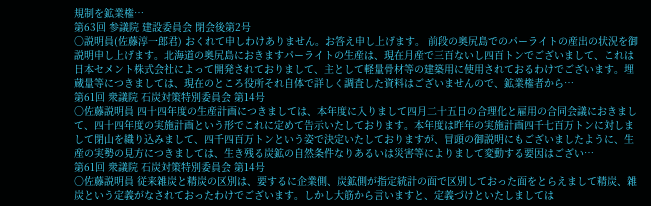規制を鉱業権…
第63回 参議院 建設委員会 閉会後第2号
○説明員(佐藤淳一郎君) おくれて申しわけありません。お答え申し上げます。 前段の奥尻島でのパーライトの産出の状況を御説明申し上げます。北海道の奥尻島におきますパーライトの生産は、現在月産で三百ないし四百トンでございまして、これは日本セメント株式会社によって開発されておりまして、主として軽量骨材等の建築用に使用されておるわけでございます。埋蔵量等につきましては、現在のところ役所それ自体で詳しく調査した資料はございませんので、鉱業権者から…
第61回 衆議院 石炭対策特別委員会 第14号
○佐藤説明員 四十四年度の生産計画につきましては、本年度に入りまして四月二十五日の合理化と雇用の合同会議におきまして、四十四年度の実施計画という形でこれに定めて告示いたしております。本年度は昨年の実施計画四千七百万トンに対しまして閉山を織り込みまして、四千四百万トンという姿で決定いたしておりますが、冒頭の御説明にもございましたように、生産の実勢の見方につきましては、生き残る炭鉱の自然条件なりあるいは災害等によりまして変動する要因はござい…
第61回 衆議院 石炭対策特別委員会 第14号
○佐藤説明員 従来雑炭と精炭の区別は、要するに企業側、炭鉱側が指定統計の面で区別しておった面をとらえまして精炭、雑炭という定義がなされておったわけでございます。しかし大筋から言いますと、定義づけといたしましては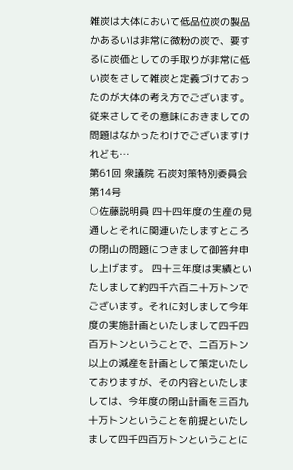雑炭は大体において低品位炭の製品かあるいは非常に微粉の炭で、要するに炭価としての手取りが非常に低い炭をさして雑炭と定義づけておったのが大体の考え方でございます。従来さしてその意味におきましての問題はなかったわけでございますけれども…
第61回 衆議院 石炭対策特別委員会 第14号
○佐藤説明員 四十四年度の生産の見通しとそれに関連いたしますところの閉山の問題につきまして御答弁申し上げます。 四十三年度は実績といたしまして約四千六百二十万トンでございます。それに対しまして今年度の実施計画といたしまして四千四百万トンということで、二百万トン以上の減産を計画として策定いたしておりますが、その内容といたしましては、今年度の閉山計画を三百九十万トンということを前提といたしまして四千四百万トンということに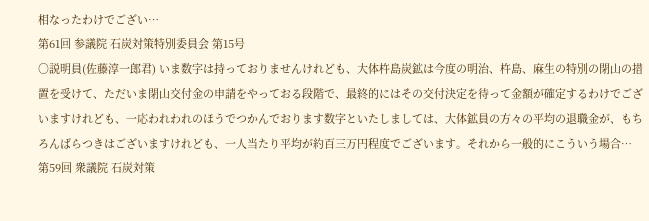相なったわけでござい…
第61回 参議院 石炭対策特別委員会 第15号
○説明員(佐藤淳一郎君) いま数字は持っておりませんけれども、大体杵島炭鉱は今度の明治、杵島、麻生の特別の閉山の措置を受けて、ただいま閉山交付金の申請をやっておる段階で、最終的にはその交付決定を待って金額が確定するわけでございますけれども、一応われわれのほうでつかんでおります数字といたしましては、大体鉱員の方々の平均の退職金が、もちろんばらつきはございますけれども、一人当たり平均が約百三万円程度でございます。それから一般的にこういう場合…
第59回 衆議院 石炭対策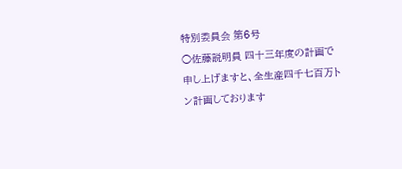特別委員会 第6号
○佐藤説明員 四十三年度の計画で申し上げますと、全生産四千七百万トン計画しております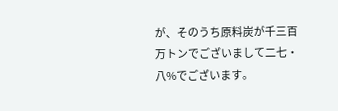が、そのうち原料炭が千三百万トンでございまして二七・八%でございます。